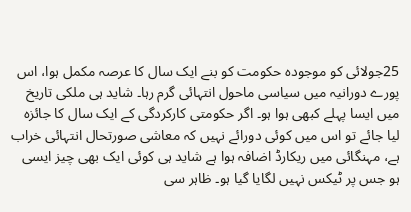25جولائی کو موجودہ حکومت کو بنے ایک سال کا عرصہ مکمل ہوا، اس پورے دورانیہ میں سیاسی ماحول انتہائی گرم رہا۔ شاید ہی ملکی تاریخ میں ایسا پہلے کبھی ہوا ہو۔ اگر حکومتی کارکردگی کے ایک سال کا جائزہ لیا جائے تو اس میں کوئی دورائے نہیں کہ معاشی صورتحال انتہائی خراب ہے، مہنگائی میں ریکارڈ اضافہ ہوا ہے شاید ہی کوئی ایک بھی چیز ایسی ہو جس پر ٹیکس نہیں لگایا گیا ہو۔ ظاہر سی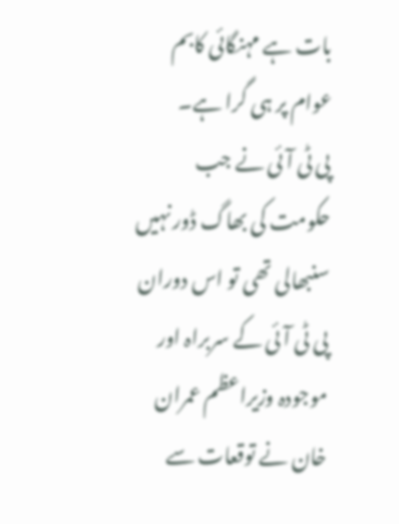بات ہے مہنگائی کابم عوام پر ہی گرا ہے۔
پی ٹی آئی نے جب حکومت کی بھاگ ڈور نہیں سنبھالی تھی تو اس دوران پی ٹی آئی کے سربراہ اور موجودہ وزیراعظم عمران خان نے توقعات سے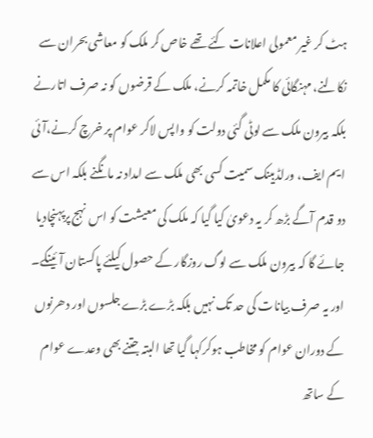ہٹ کر غیر معمولی اعلانات کئے تھے خاص کر ملک کو معاشی بحران سے نکالنے، مہنگائی کا مکمل خاتمہ کرنے، ملک کے قرضوں کو نہ صرف اتارنے بلکہ بیرون ملک سے لوٹی گئی دولت کو واپس لاکر عوام پر خرچ کرنے،آئی ایم ایف، ورلڈبینک سمیت کسی بھی ملک سے امداد نہ مانگنے بلکہ اس سے دو قدم آگے بڑھ کر یہ دعویٰ کیا گیا کہ ملک کی معیشت کو اس نہج پرپہنچادیا جائے گا کہ بیرون ملک سے لوگ روزگار کے حصول کیلئے پاکستان آئینگے۔
اور یہ صرف بیانات کی حد تک نہیں بلکہ بڑے بڑے جلسوں اور دھرنوں کے دوران عوام کو مخاطب ہوکرکہا گیا تھا البتہ جتنے بھی وعدے عوام کے ساتھ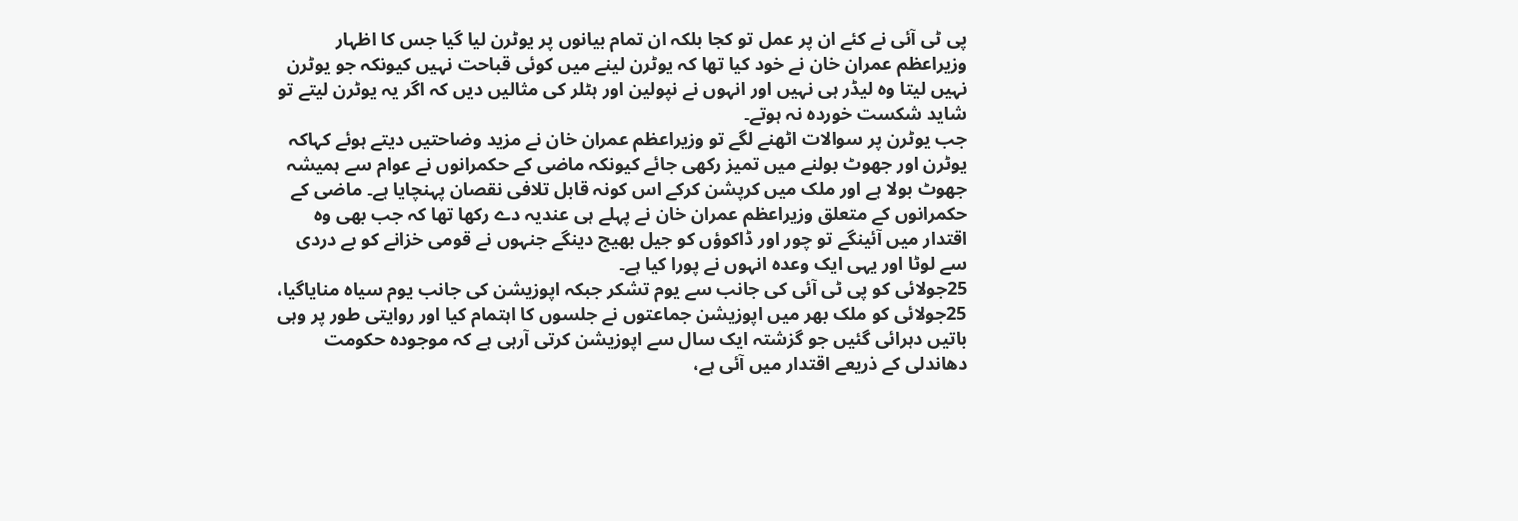پی ٹی آئی نے کئے ان پر عمل تو کجا بلکہ ان تمام بیانوں پر یوٹرن لیا گیا جس کا اظہار وزیراعظم عمران خان نے خود کیا تھا کہ یوٹرن لینے میں کوئی قباحت نہیں کیونکہ جو یوٹرن نہیں لیتا وہ لیڈر ہی نہیں اور انہوں نے نپولین اور ہٹلر کی مثالیں دیں کہ اگر یہ یوٹرن لیتے تو شاید شکست خوردہ نہ ہوتے۔
جب یوٹرن پر سوالات اٹھنے لگے تو وزیراعظم عمران خان نے مزید وضاحتیں دیتے ہوئے کہاکہ یوٹرن اور جھوٹ بولنے میں تمیز رکھی جائے کیونکہ ماضی کے حکمرانوں نے عوام سے ہمیشہ جھوٹ بولا ہے اور ملک میں کرپشن کرکے اس کونہ قابل تلافی نقصان پہنچایا ہے۔ ماضی کے حکمرانوں کے متعلق وزیراعظم عمران خان نے پہلے ہی عندیہ دے رکھا تھا کہ جب بھی وہ اقتدار میں آئینگے تو چور اور ڈاکوؤں کو جیل بھیج دینگے جنہوں نے قومی خزانے کو بے دردی سے لوٹا اور یہی ایک وعدہ انہوں نے پورا کیا ہے۔
25جولائی کو پی ٹی آئی کی جانب سے یوم تشکر جبکہ اپوزیشن کی جانب یوم سیاہ منایاگیا، 25جولائی کو ملک بھر میں اپوزیشن جماعتوں نے جلسوں کا اہتمام کیا اور روایتی طور پر وہی باتیں دہرائی گئیں جو گزشتہ ایک سال سے اپوزیشن کرتی آرہی ہے کہ موجودہ حکومت دھاندلی کے ذریعے اقتدار میں آئی ہے،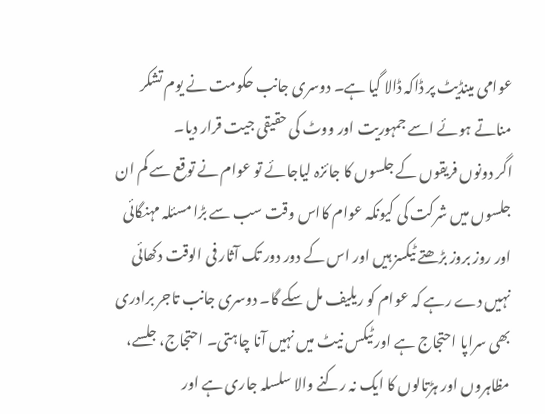عوامی مینڈیٹ پر ڈاکہ ڈالا گیا ہے۔ دوسری جانب حکومت نے یوم تشکر مناتے ہوئے اسے جمہوریت اور ووٹ کی حقیقی جیت قرار دیا۔
اگر دونوں فریقوں کے جلسوں کا جائزہ لیاجائے تو عوام نے توقع سے کم ان جلسوں میں شرکت کی کیونکہ عوام کااس وقت سب سے بڑا مسئلہ مہنگائی اور روز بروز بڑھتے ٹیکسز ہیں اور اس کے دور دور تک آثار فی الوقت دکھائی نہیں دے رہے کہ عوام کو ریلیف مل سکے گا۔ دوسری جانب تاجر برادری بھی سراپا احتجاج ہے اور ٹیکس نیٹ میں نہیں آنا چاہتی۔ احتجاج، جلسے، مظاہروں اور ہڑتالوں کا ایک نہ رکنے والا سلسلہ جاری ہے اور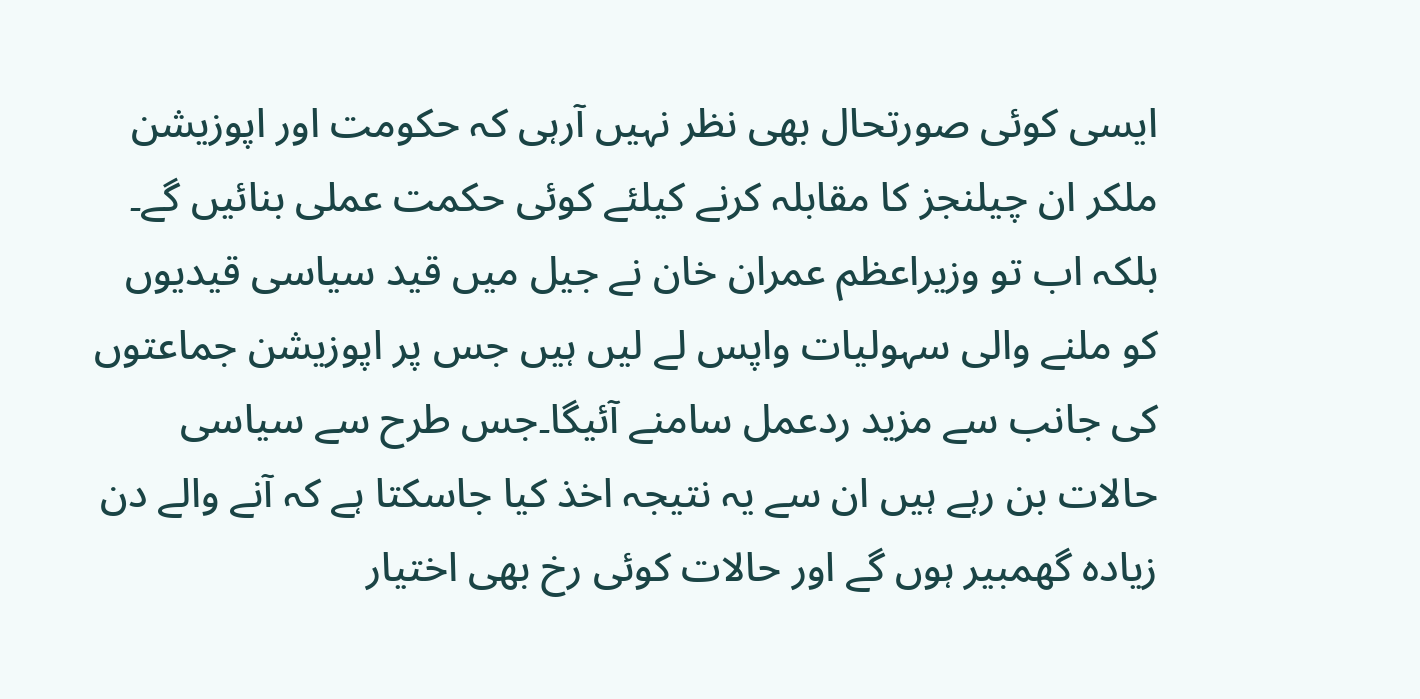ایسی کوئی صورتحال بھی نظر نہیں آرہی کہ حکومت اور اپوزیشن ملکر ان چیلنجز کا مقابلہ کرنے کیلئے کوئی حکمت عملی بنائیں گے۔
بلکہ اب تو وزیراعظم عمران خان نے جیل میں قید سیاسی قیدیوں کو ملنے والی سہولیات واپس لے لیں ہیں جس پر اپوزیشن جماعتوں کی جانب سے مزید ردعمل سامنے آئیگا۔جس طرح سے سیاسی حالات بن رہے ہیں ان سے یہ نتیجہ اخذ کیا جاسکتا ہے کہ آنے والے دن زیادہ گھمبیر ہوں گے اور حالات کوئی رخ بھی اختیار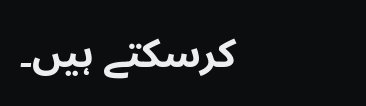کرسکتے ہیں۔